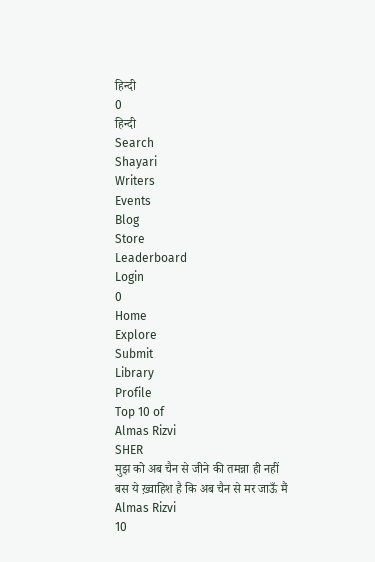हिन्दी
0
हिन्दी
Search
Shayari
Writers
Events
Blog
Store
Leaderboard
Login
0
Home
Explore
Submit
Library
Profile
Top 10 of
Almas Rizvi
SHER
मुझ को अब चैन से जीने की तमन्ना ही नहीं
बस ये ख़्वाहिश है कि अब चैन से मर जाऊँ मैं
Almas Rizvi
10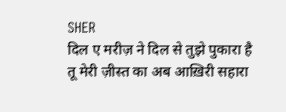SHER
दिल ए मरीज़ ने दिल से तुझे पुकारा है
तू मेरी ज़ीस्त का अब आख़िरी सहारा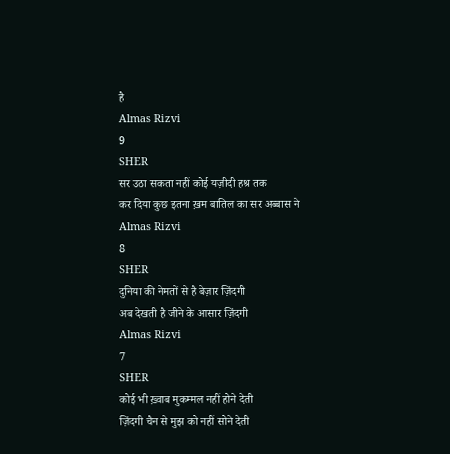है
Almas Rizvi
9
SHER
सर उठा सकता नहीं कोई यज़ीदी हश्र तक
कर दिया कुछ इतना ख़म बातिल का सर अब्बास ने
Almas Rizvi
8
SHER
दुनिया की नेमतों से है बेज़ार ज़िंदगी
अब देखती है जीने के आसार ज़िंदगी
Almas Rizvi
7
SHER
कोई भी ख़्वाब मुकम्मल नहीं होने देती
ज़िंदगी चैन से मुझ को नहीं सोने देती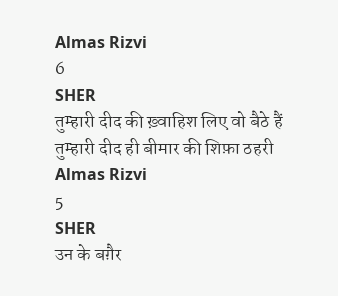Almas Rizvi
6
SHER
तुम्हारी दीद की ख़्वाहिश लिए वो बैठे हैं
तुम्हारी दीद ही बीमार की शिफ़ा ठहरी
Almas Rizvi
5
SHER
उन के बग़ैर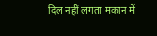दिल नहीं लगता मकान में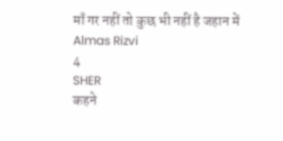माँ गर नहीं तो कुछ भी नहीं है जहान में
Almas Rizvi
4
SHER
कहने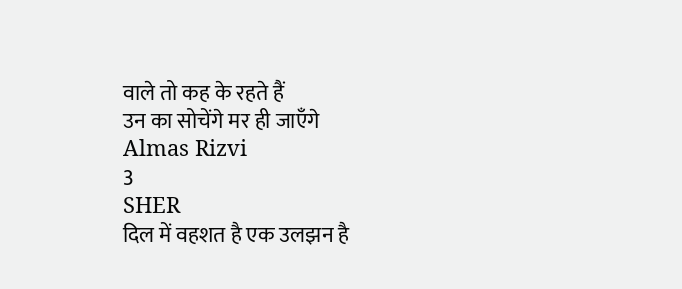वाले तो कह के रहते हैं
उन का सोचेंगे मर ही जाएँगे
Almas Rizvi
3
SHER
दिल में वहशत है एक उलझन है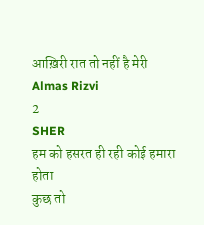आख़िरी रात तो नहीं है मेरी
Almas Rizvi
2
SHER
हम को हसरत ही रही कोई हमारा होता
कुछ तो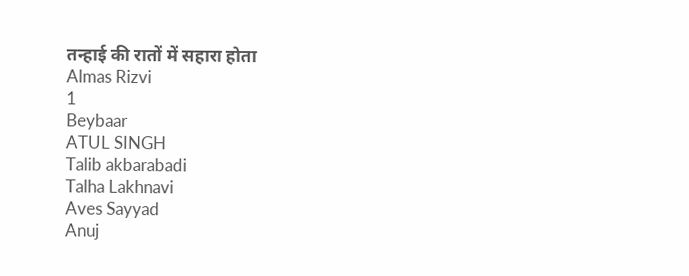तन्हाई की रातों में सहारा होता
Almas Rizvi
1
Beybaar
ATUL SINGH
Talib akbarabadi
Talha Lakhnavi
Aves Sayyad
Anuj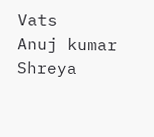Vats
Anuj kumar
Shreya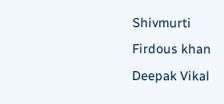Shivmurti
Firdous khan
Deepak Vikal